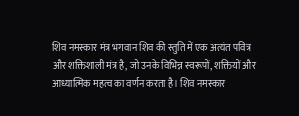शिव नमस्कार मंत्र भगवान शिव की स्तुति में एक अत्यंत पवित्र और शक्तिशाली मंत्र है, जो उनके विभिन्न स्वरूपों, शक्तियों और आध्यात्मिक महत्व का वर्णन करता है। शिव नमस्कार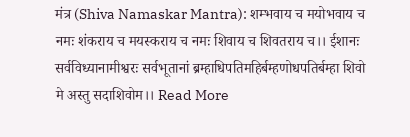मंत्र (Shiva Namaskar Mantra): शम्भवाय च मयोभवाय च नमः शंकराय च मयस्कराय च नमः शिवाय च शिवतराय च।। ईशानः सर्वविध्यानामीश्वरः सर्वभूतानां ब्रम्हाधिपतिमहिर्बम्हणोधपतिर्बम्हा शिवो मे अस्तु सदाशिवोम।। Read More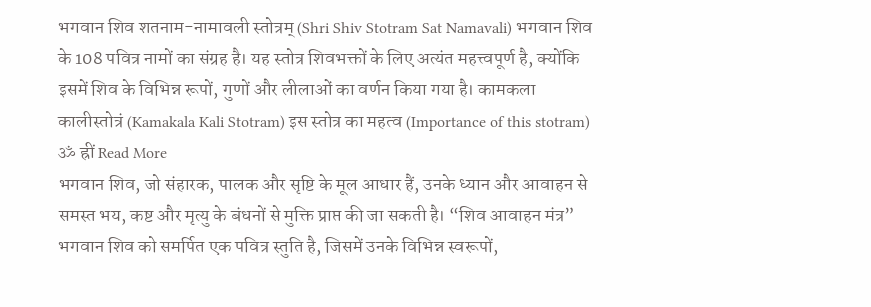भगवान शिव शतनाम-नामावली स्तोत्रम् (Shri Shiv Stotram Sat Namavali) भगवान शिव के 108 पवित्र नामों का संग्रह है। यह स्तोत्र शिवभक्तों के लिए अत्यंत महत्त्वपूर्ण है, क्योंकि इसमें शिव के विभिन्न रूपों, गुणों और लीलाओं का वर्णन किया गया है। कामकला कालीस्तोत्रं (Kamakala Kali Stotram) इस स्तोत्र का महत्व (Importance of this stotram) ॐ ह्रीं Read More
भगवान शिव, जो संहारक, पालक और सृष्टि के मूल आधार हैं, उनके ध्यान और आवाहन से समस्त भय, कष्ट और मृत्यु के बंधनों से मुक्ति प्राप्त की जा सकती है। “शिव आवाहन मंत्र” भगवान शिव को समर्पित एक पवित्र स्तुति है, जिसमें उनके विभिन्न स्वरूपों,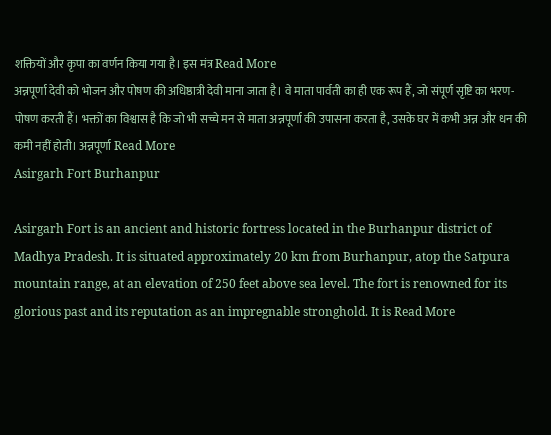शक्तियों और कृपा का वर्णन किया गया है। इस मंत्र Read More
अन्नपूर्णा देवी को भोजन और पोषण की अधिष्ठात्री देवी माना जाता है। वे माता पार्वती का ही एक रूप हैं, जो संपूर्ण सृष्टि का भरण-पोषण करती हैं। भक्तों का विश्वास है कि जो भी सच्चे मन से माता अन्नपूर्णा की उपासना करता है, उसके घर में कभी अन्न और धन की कमी नहीं होती। अन्नपूर्णा Read More
Asirgarh Fort Burhanpur

Asirgarh Fort is an ancient and historic fortress located in the Burhanpur district of Madhya Pradesh. It is situated approximately 20 km from Burhanpur, atop the Satpura mountain range, at an elevation of 250 feet above sea level. The fort is renowned for its glorious past and its reputation as an impregnable stronghold. It is Read More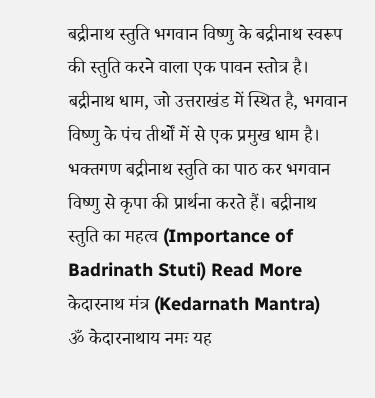बद्रीनाथ स्तुति भगवान विष्णु के बद्रीनाथ स्वरूप की स्तुति करने वाला एक पावन स्तोत्र है। बद्रीनाथ धाम, जो उत्तराखंड में स्थित है, भगवान विष्णु के पंच तीर्थों में से एक प्रमुख धाम है। भक्तगण बद्रीनाथ स्तुति का पाठ कर भगवान विष्णु से कृपा की प्रार्थना करते हैं। बद्रीनाथ स्तुति का महत्व (Importance of Badrinath Stuti) Read More
केदारनाथ मंत्र (Kedarnath Mantra)
ॐ केदारनाथाय नमः यह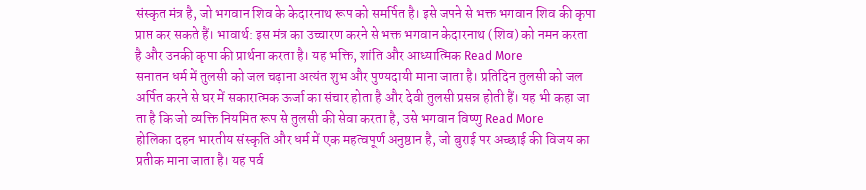संस्कृत मंत्र है, जो भगवान शिव के केदारनाथ रूप को समर्पित है। इसे जपने से भक्त भगवान शिव की कृपा प्राप्त कर सकते हैं। भावार्थ: इस मंत्र का उच्चारण करने से भक्त भगवान केदारनाथ (शिव) को नमन करता है और उनकी कृपा की प्रार्थना करता है। यह भक्ति, शांति और आध्यात्मिक Read More
सनातन धर्म में तुलसी को जल चढ़ाना अत्यंत शुभ और पुण्यदायी माना जाता है। प्रतिदिन तुलसी को जल अर्पित करने से घर में सकारात्मक ऊर्जा का संचार होता है और देवी तुलसी प्रसन्न होती हैं। यह भी कहा जा ता है कि जो व्यक्ति नियमित रूप से तुलसी की सेवा करता है, उसे भगवान विष्णु Read More
होलिका दहन भारतीय संस्कृति और धर्म में एक महत्वपूर्ण अनुष्ठान है, जो बुराई पर अच्छाई की विजय का प्रतीक माना जाता है। यह पर्व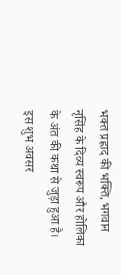भक्त प्रह्लाद की भक्ति, भगवान नृसिंह के दिव्य स्वरूप और होलिका के अंत की कथा से जुड़ा हुआ है। इस शुभ अवसर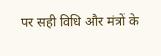पर सही विधि और मंत्रों के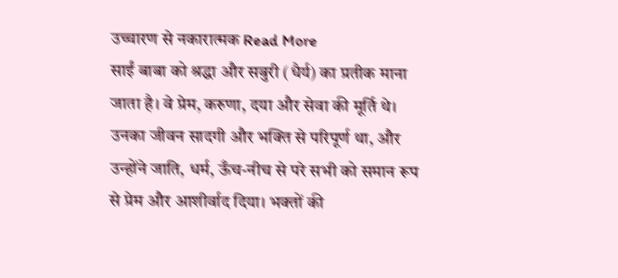उच्चारण से नकारात्मक Read More
साईं बाबा को श्रद्धा और सबुरी (धैर्य) का प्रतीक माना जाता है। वे प्रेम, करुणा, दया और सेवा की मूर्ति थे। उनका जीवन सादगी और भक्ति से परिपूर्ण था, और उन्होंने जाति, धर्म, ऊँच-नीच से परे सभी को समान रूप से प्रेम और आशीर्वाद दिया। भक्तों की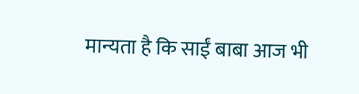मान्यता है कि साईं बाबा आज भी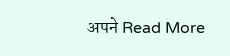अपने Read More